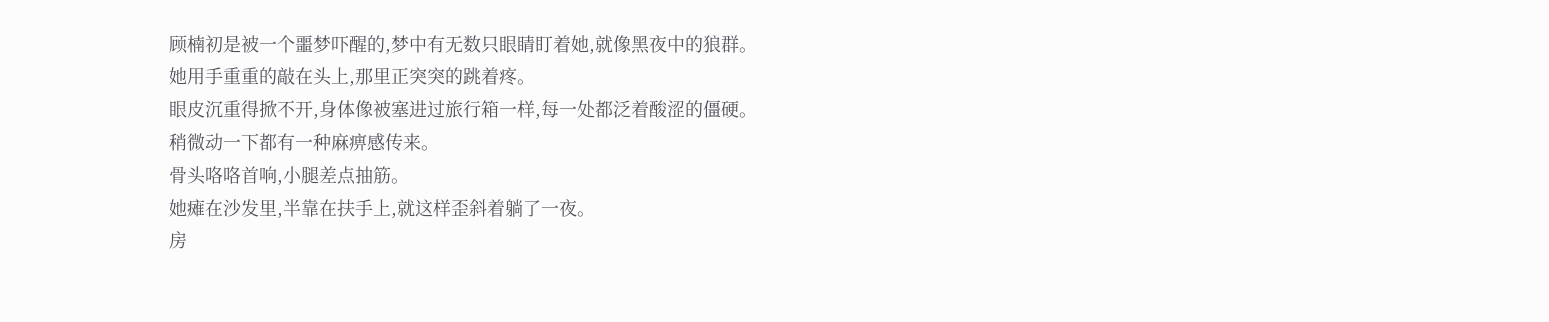顾楠初是被一个噩梦吓醒的,梦中有无数只眼睛盯着她,就像黑夜中的狼群。
她用手重重的敲在头上,那里正突突的跳着疼。
眼皮沉重得掀不开,身体像被塞进过旅行箱一样,每一处都泛着酸涩的僵硬。
稍微动一下都有一种麻痹感传来。
骨头咯咯首响,小腿差点抽筋。
她瘫在沙发里,半靠在扶手上,就这样歪斜着躺了一夜。
房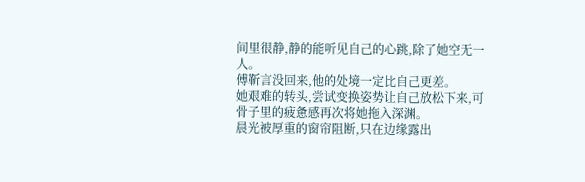间里很静,静的能听见自己的心跳,除了她空无一人。
傅靳言没回来,他的处境一定比自己更差。
她艰难的转头,尝试变换姿势让自己放松下来,可骨子里的疲惫感再次将她拖入深渊。
晨光被厚重的窗帘阻断,只在边缘露出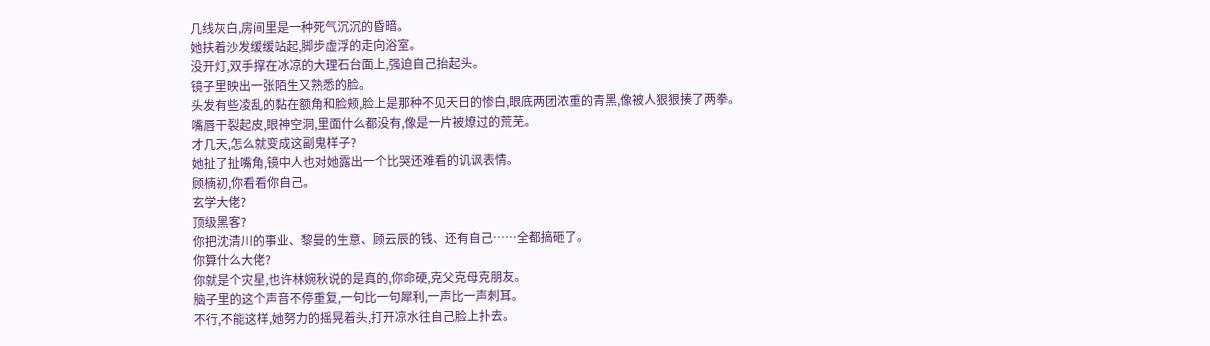几线灰白,房间里是一种死气沉沉的昏暗。
她扶着沙发缓缓站起,脚步虚浮的走向浴室。
没开灯,双手撑在冰凉的大理石台面上,强迫自己抬起头。
镜子里映出一张陌生又熟悉的脸。
头发有些凌乱的黏在额角和脸颊,脸上是那种不见天日的惨白,眼底两团浓重的青黑,像被人狠狠揍了两拳。
嘴唇干裂起皮,眼神空洞,里面什么都没有,像是一片被燎过的荒芜。
才几天,怎么就变成这副鬼样子?
她扯了扯嘴角,镜中人也对她露出一个比哭还难看的讥讽表情。
顾楠初,你看看你自己。
玄学大佬?
顶级黑客?
你把沈清川的事业、黎曼的生意、顾云辰的钱、还有自己……全都搞砸了。
你算什么大佬?
你就是个灾星,也许林婉秋说的是真的,你命硬,克父克母克朋友。
脑子里的这个声音不停重复,一句比一句犀利,一声比一声刺耳。
不行,不能这样,她努力的摇晃着头,打开凉水往自己脸上扑去。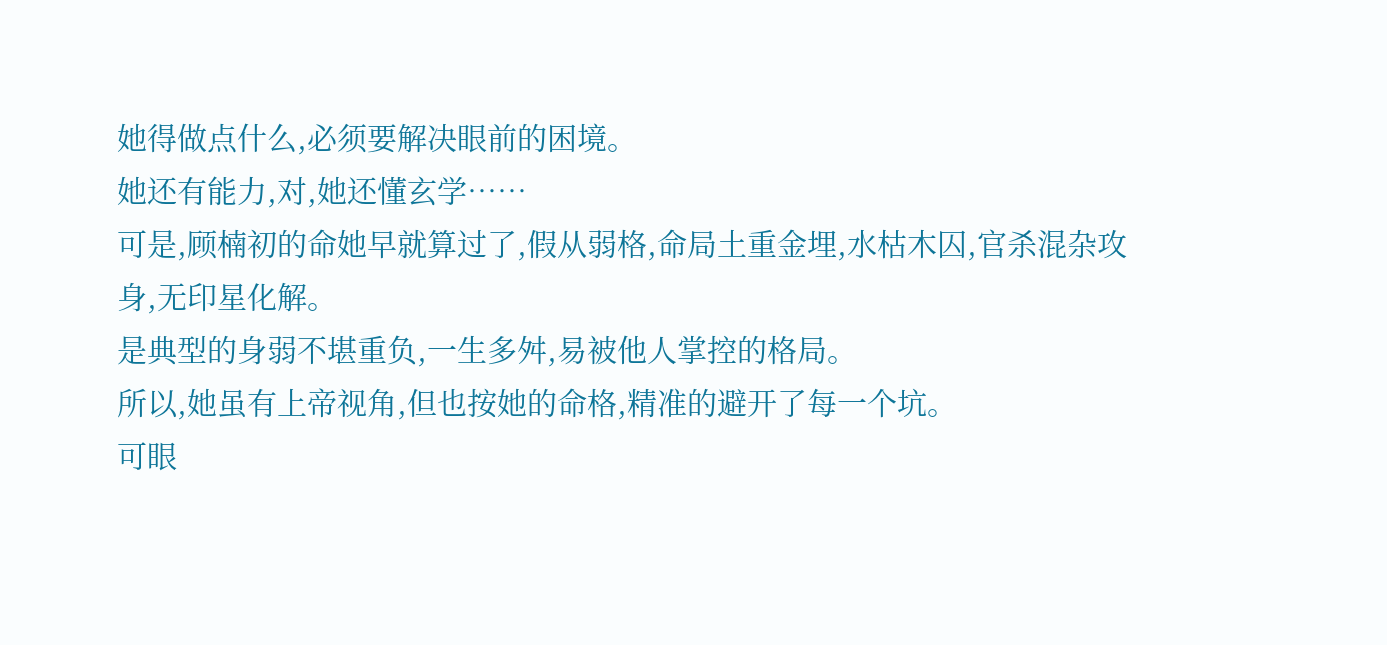她得做点什么,必须要解决眼前的困境。
她还有能力,对,她还懂玄学……
可是,顾楠初的命她早就算过了,假从弱格,命局土重金埋,水枯木囚,官杀混杂攻身,无印星化解。
是典型的身弱不堪重负,一生多舛,易被他人掌控的格局。
所以,她虽有上帝视角,但也按她的命格,精准的避开了每一个坑。
可眼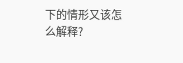下的情形又该怎么解释?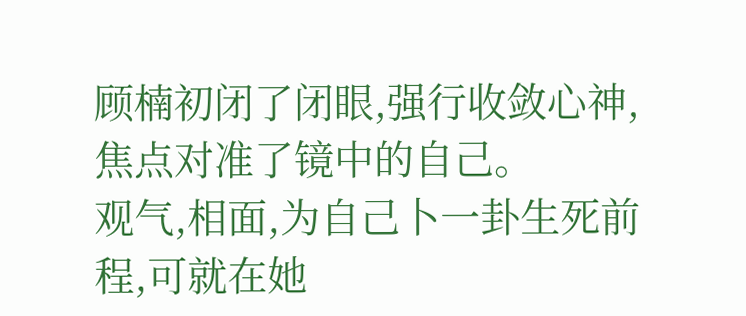顾楠初闭了闭眼,强行收敛心神,焦点对准了镜中的自己。
观气,相面,为自己卜一卦生死前程,可就在她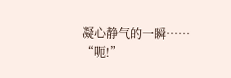凝心静气的一瞬……
“呃!”